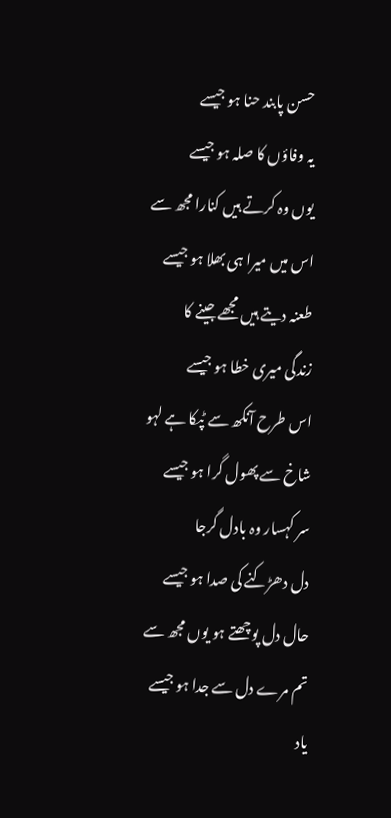حسن پابند حنا ہو جیسے
یہ وفاؤں کا صلہ ہو جیسے
یوں وہ کرتے ہیں کنارا مجھ سے
اس میں میرا ہی بھلا ہو جیسے
طعنہ دیتے ہیں مجھے جینے کا
زندگی میری خطا ہو جیسے
اس طرح آنکھ سے ٹپکا ہے لہو
شاخ سے پھول گرا ہو جیسے
سر کہسار وہ بادل گرجا
دل دھڑکنے کی صدا ہو جیسے
حال دل پوچھتے ہو یوں مجھ سے
تم مرے دل سے جدا ہو جیسے
یاد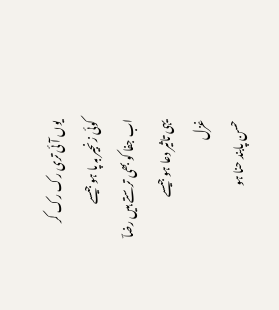یوں آئی تری رک رک کر
کوئی زنجیر بہ پا ہو جیسے
اب جفا کو بھی ترستے ہیں رضاؔ
یہی تاثیر دعا ہو جیسے
غزل
حسن پابند حنا ہو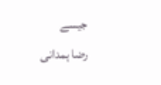جیسے
رضا ہمدانی